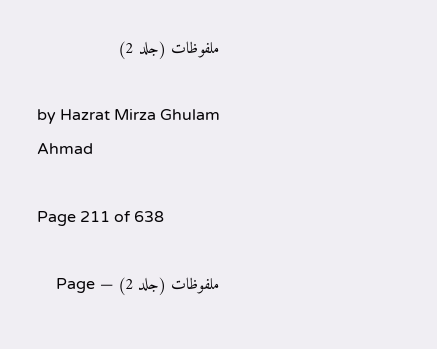ملفوظات (جلد 2)

by Hazrat Mirza Ghulam Ahmad

Page 211 of 638

ملفوظات (جلد 2) — Page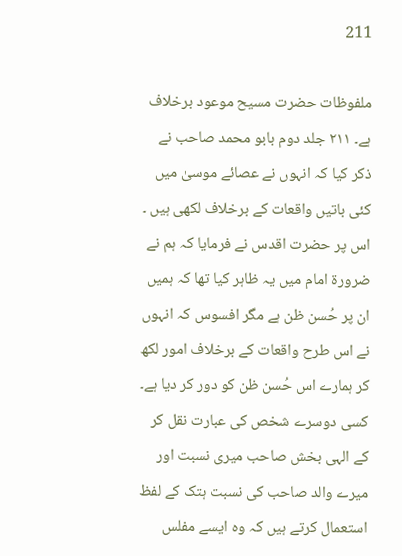211

ملفوظات حضرت مسیح موعود برخلاف ہے۔ ۲۱۱ جلد دوم بابو محمد صاحب نے ذکر کیا کہ انہوں نے عصائے موسیٰ میں کئی باتیں واقعات کے برخلاف لکھی ہیں ۔ اس پر حضرت اقدس نے فرمایا کہ ہم نے ضرورة امام میں یہ ظاہر کیا تھا کہ ہمیں ان پر حُسن ظن ہے مگر افسوس کہ انہوں نے اس طرح واقعات کے برخلاف امور لکھ کر ہمارے اس حُسن ظن کو دور کر دیا ہے۔ کسی دوسرے شخص کی عبارت نقل کر کے الہی بخش صاحب میری نسبت اور میرے والد صاحب کی نسبت ہتک کے لفظ استعمال کرتے ہیں کہ وہ ایسے مفلس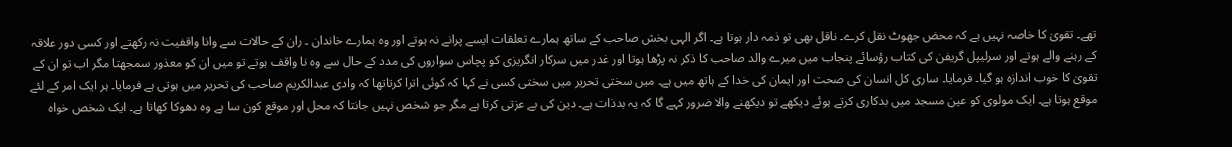تھے۔ تقویٰ کا خاصہ نہیں ہے کہ محض جھوٹ نقل کرے۔ ناقل بھی تو ذمہ دار ہوتا ہے۔ اگر الہی بخش صاحب کے ساتھ ہمارے تعلقات ایسے پرانے نہ ہوتے اور وہ ہمارے خاندان ۔ ران کے حالات سے وانا واقفیت نہ رکھتے اور کسی دور علاقہ کے رہنے والے ہوتے اور سرلیپل گریفن کی کتاب رؤسائے پنجاب میں میرے والد صاحب کا ذکر نہ پڑھا ہوتا اور غدر میں سرکار انگریزی کو پچاس سواروں کی مدد کے حال سے وہ نا واقف ہوتے تو میں ان کو معذور سمجھتا مگر اب تو ان کے تقویٰ کا خوب اندازہ ہو گیا۔ فرمایا۔ ساری کل انسان کی صحت اور ایمان کی خدا کے ہاتھ میں ہے۔ میں سختی تحریر میں سختی کسی نے کہا کہ کوئی اترا کرتاتھا کہ وادی عبدالکریم صاحب کی تحریر میں ہوتی ہے فرمایا۔ ہر ایک امر کے لئے موقع ہوتا ہے۔ ایک مولوی کو عین مسجد میں بدکاری کرتے ہوئے دیکھے تو دیکھنے والا ضرور کہے گا کہ یہ بدذات ہے۔ دین کی بے عزتی کرتا ہے مگر جو شخص نہیں جانتا کہ محل اور موقع کون سا ہے وہ دھوکا کھاتا ہے۔ ایک شخص خواہ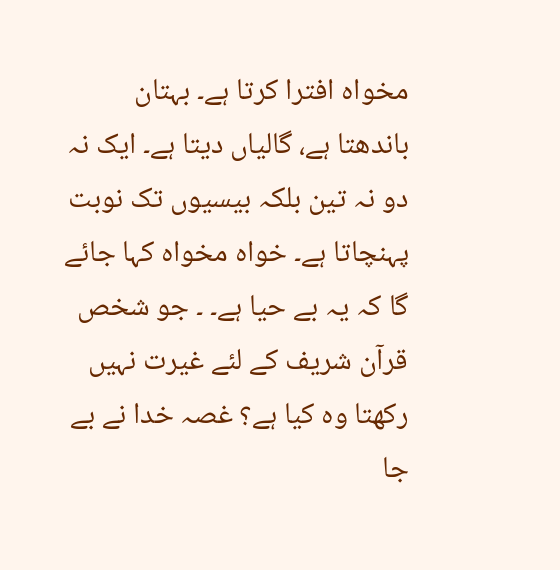مخواہ افترا کرتا ہے۔ بہتان باندھتا ہے، گالیاں دیتا ہے۔ ایک نہ دو نہ تین بلکہ بیسیوں تک نوبت پہنچاتا ہے۔ خواہ مخواہ کہا جائے گا کہ یہ بے حیا ہے۔ ۔ جو شخص قرآن شریف کے لئے غیرت نہیں رکھتا وہ کیا ہے؟ غصہ خدا نے بے جا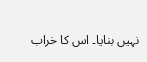نہیں بنایا۔ اس کا خراب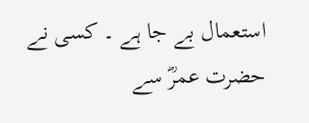استعمال بے جا ہے ۔ کسی نے حضرت عمرؓ سے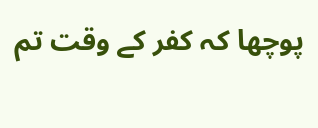پوچھا کہ کفر کے وقت تم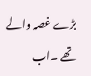بڑے غصہ والے تھے ۔اب